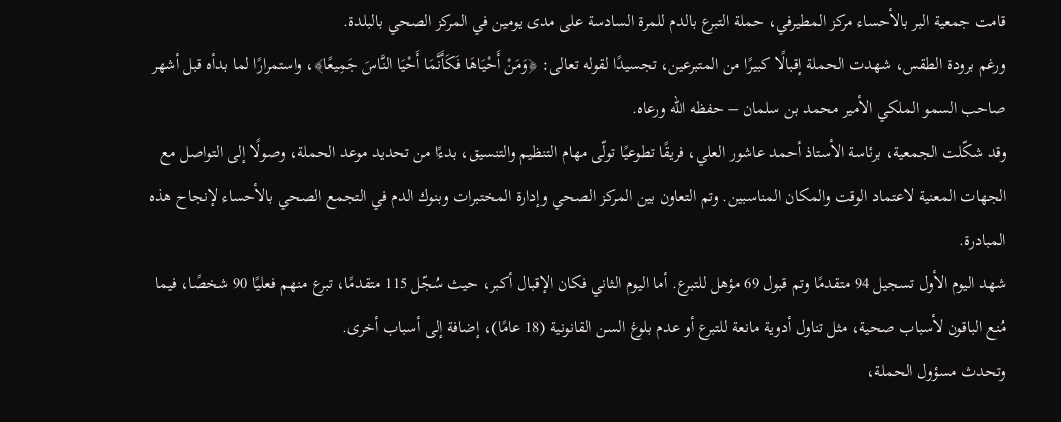قامت جمعية البر بالأحساء مركز المطيرفي، حملة التبرع بالدم للمرة السادسة على مدى يومين في المركز الصحي بالبلدة.
ورغم برودة الطقس، شهدت الحملة إقبالًا كبيرًا من المتبرعين، تجسيدًا لقوله تعالى: ﴿وَمَنْ أَحْيَاهَا فَكَأَنَّمَا أَحْيَا النَّاسَ جَمِيعًا﴾، واستمرارًا لما بدأه قبل أشهر صاحب السمو الملكي الأمير محمد بن سلمان – حفظه الله ورعاه.
وقد شكّلت الجمعية، برئاسة الأستاذ أحمد عاشور العلي، فريقًا تطوعيًا تولّى مهام التنظيم والتنسيق، بدءًا من تحديد موعد الحملة، وصولًا إلى التواصل مع الجهات المعنية لاعتماد الوقت والمكان المناسبين. وتم التعاون بين المركز الصحي وإدارة المختبرات وبنوك الدم في التجمع الصحي بالأحساء لإنجاح هذه المبادرة.
شهد اليوم الأول تسجيل 94 متقدمًا وتم قبول 69 مؤهل للتبرع. أما اليوم الثاني فكان الإقبال أكبر، حيث سُجّل 115 متقدمًا، تبرع منهم فعليًا 90 شخصًا، فيما مُنع الباقون لأسباب صحية، مثل تناول أدوية مانعة للتبرع أو عدم بلوغ السن القانونية (18 عامًا)، إضافة إلى أسباب أخرى.
وتحدث مسؤول الحملة،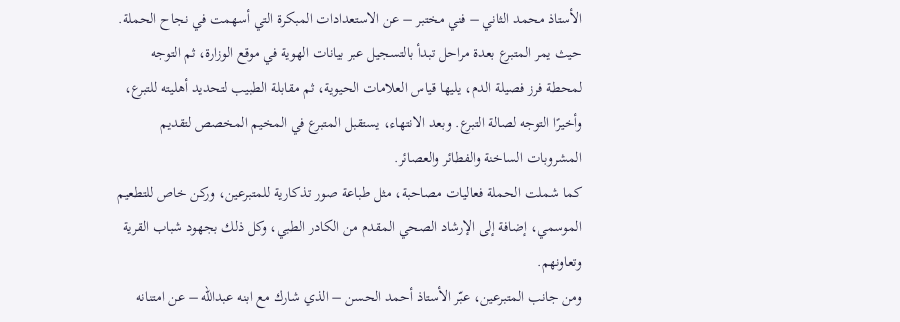الأستاذ محمد الثاني – فني مختبر – عن الاستعدادات المبكرة التي أسهمت في نجاح الحملة. حيث يمر المتبرع بعدة مراحل تبدأ بالتسجيل عبر بيانات الهوية في موقع الوزارة، ثم التوجه لمحطة فرز فصيلة الدم، يليها قياس العلامات الحيوية، ثم مقابلة الطبيب لتحديد أهليته للتبرع، وأخيرًا التوجه لصالة التبرع. وبعد الانتهاء، يستقبل المتبرع في المخيم المخصص لتقديم المشروبات الساخنة والفطائر والعصائر.
كما شملت الحملة فعاليات مصاحبة، مثل طباعة صور تذكارية للمتبرعين، وركن خاص للتطعيم الموسمي، إضافة إلى الإرشاد الصحي المقدم من الكادر الطبي، وكل ذلك بجهود شباب القرية وتعاونهم.
ومن جانب المتبرعين، عبّر الأستاذ أحمد الحسن – الذي شارك مع ابنه عبدالله – عن امتنانه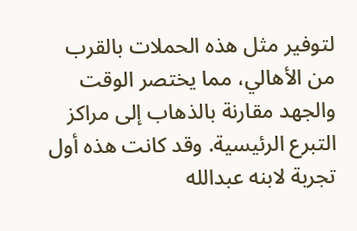لتوفير مثل هذه الحملات بالقرب من الأهالي، مما يختصر الوقت والجهد مقارنة بالذهاب إلى مراكز التبرع الرئيسية. وقد كانت هذه أول تجربة لابنه عبدالله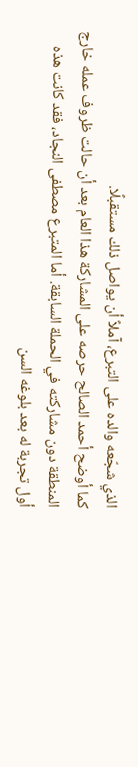الذي شجّعه والده على التبرع، آملاً أن يواصل ذلك مستقبلًا.
كما أوضح أحمد الصالح حرصه على المشاركة هذا العام بعد أن حالت ظروف عمله خارج المنطقة دون مشاركته في الحملة السابقة. أما المتبرع مصطفى النجاد، فقد كانت هذه أول تجربة له بعد بلوغه السن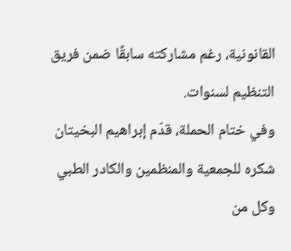القانونية، رغم مشاركته سابقًا ضمن فريق التنظيم لسنوات.
وفي ختام الحملة، قدّم إبراهيم البخيتان شكره للجمعية والمنظمين والكادر الطبي وكل من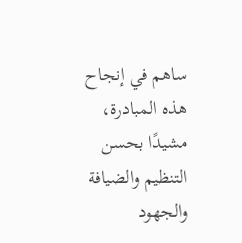ساهم في إنجاح هذه المبادرة، مشيدًا بحسن التنظيم والضيافة والجهود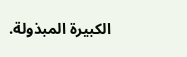الكبيرة المبذولة.